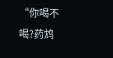“你喝不喝?药鸩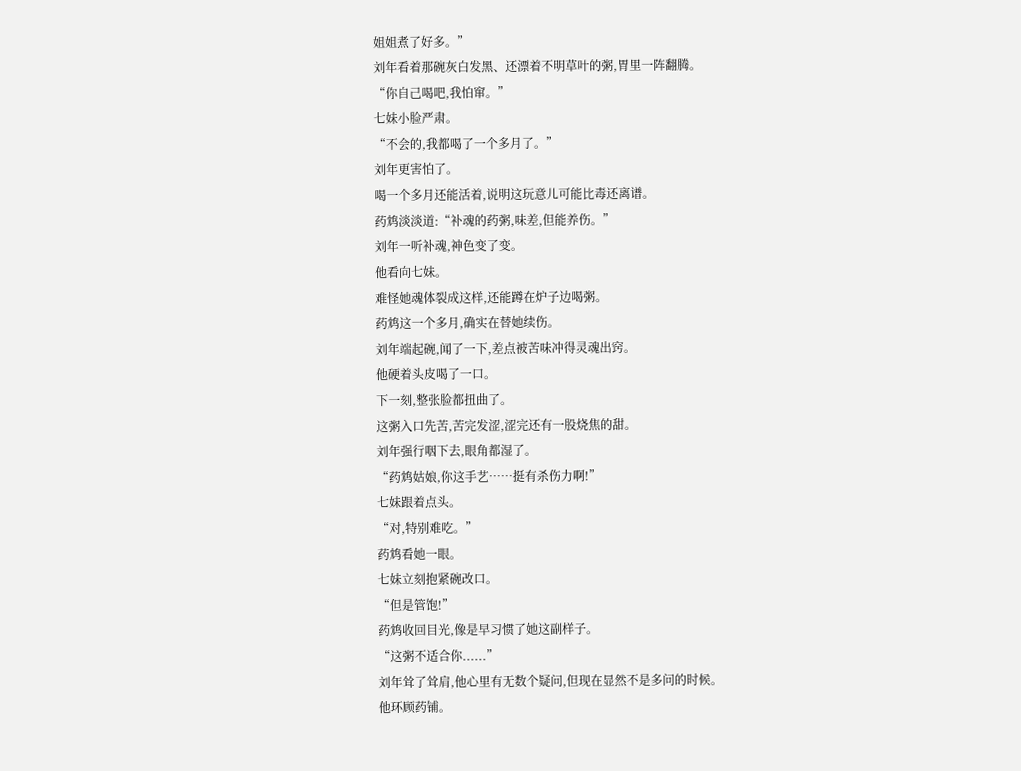姐姐煮了好多。”
刘年看着那碗灰白发黑、还漂着不明草叶的粥,胃里一阵翻腾。
“你自己喝吧,我怕窜。”
七妹小脸严肃。
“不会的,我都喝了一个多月了。”
刘年更害怕了。
喝一个多月还能活着,说明这玩意儿可能比毒还离谱。
药鸩淡淡道:“补魂的药粥,味差,但能养伤。”
刘年一听补魂,神色变了变。
他看向七妹。
难怪她魂体裂成这样,还能蹲在炉子边喝粥。
药鸩这一个多月,确实在替她续伤。
刘年端起碗,闻了一下,差点被苦味冲得灵魂出窍。
他硬着头皮喝了一口。
下一刻,整张脸都扭曲了。
这粥入口先苦,苦完发涩,涩完还有一股烧焦的甜。
刘年强行咽下去,眼角都湿了。
“药鸩姑娘,你这手艺……挺有杀伤力啊!”
七妹跟着点头。
“对,特别难吃。”
药鸩看她一眼。
七妹立刻抱紧碗改口。
“但是管饱!”
药鸩收回目光,像是早习惯了她这副样子。
“这粥不适合你......”
刘年耸了耸肩,他心里有无数个疑问,但现在显然不是多问的时候。
他环顾药铺。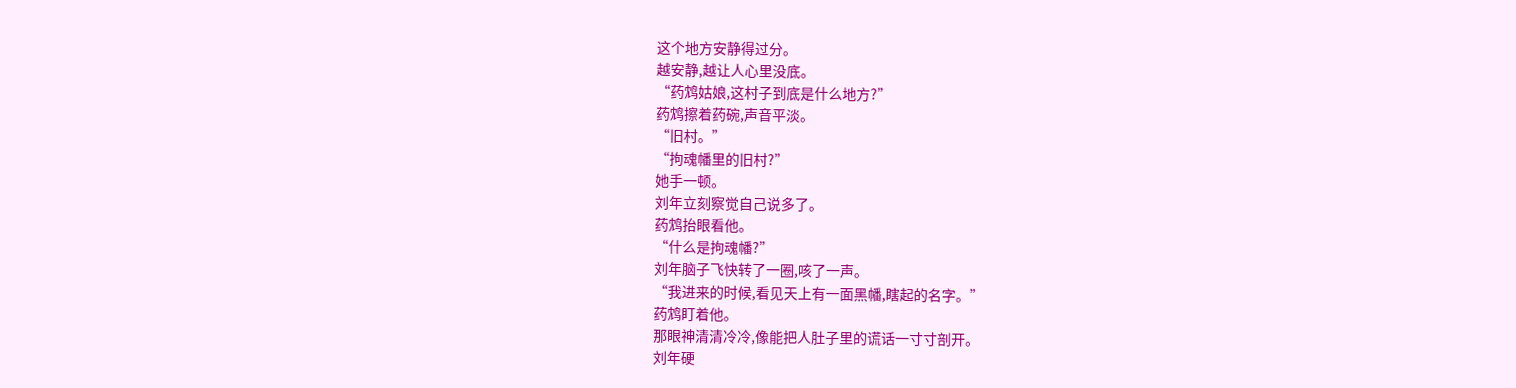这个地方安静得过分。
越安静,越让人心里没底。
“药鸩姑娘,这村子到底是什么地方?”
药鸩擦着药碗,声音平淡。
“旧村。”
“拘魂幡里的旧村?”
她手一顿。
刘年立刻察觉自己说多了。
药鸩抬眼看他。
“什么是拘魂幡?”
刘年脑子飞快转了一圈,咳了一声。
“我进来的时候,看见天上有一面黑幡,瞎起的名字。”
药鸩盯着他。
那眼神清清冷冷,像能把人肚子里的谎话一寸寸剖开。
刘年硬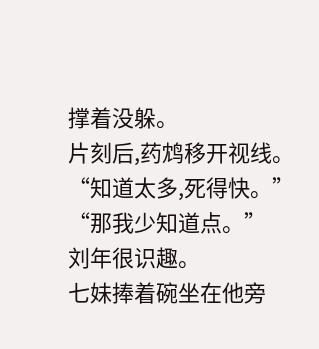撑着没躲。
片刻后,药鸩移开视线。
“知道太多,死得快。”
“那我少知道点。”
刘年很识趣。
七妹捧着碗坐在他旁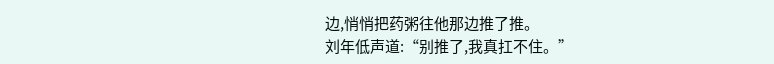边,悄悄把药粥往他那边推了推。
刘年低声道:“别推了,我真扛不住。”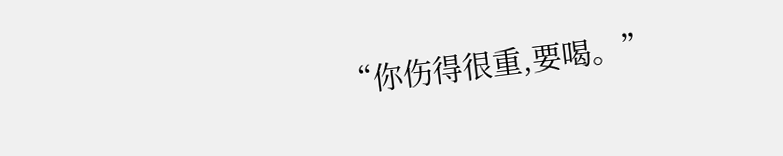“你伤得很重,要喝。”